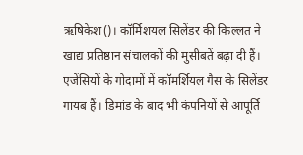ऋषिकेश()। कॉर्मिशयल सिलेंडर की किल्लत ने खाद्य प्रतिष्ठान संचालकों की मुसीबतें बढ़ा दी हैं। एजेंसियों के गोदामों में कॉमर्शियल गैस के सिलेंडर गायब हैं। डिमांड के बाद भी कंपनियों से आपूर्ति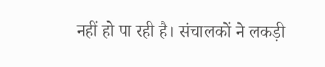नहीं हो पा रही है। संचालकों ने लकड़ी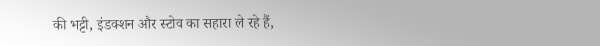की भट्टी, इंडक्शन और स्टोव का सहारा ले रहे हैं,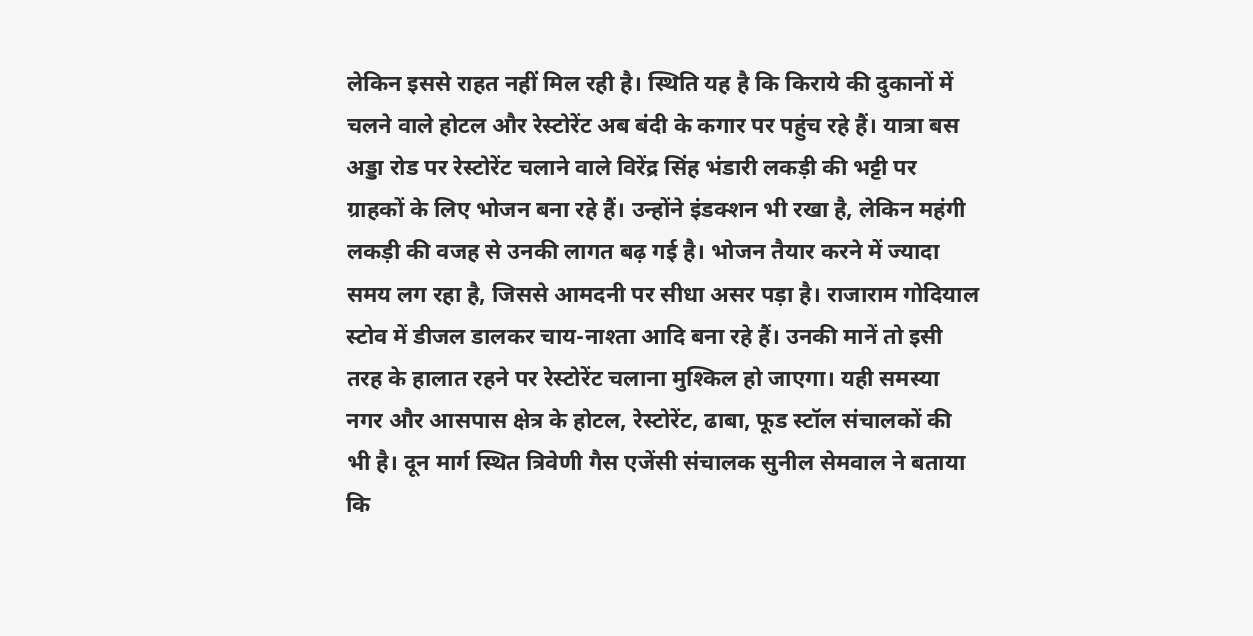लेकिन इससे राहत नहीं मिल रही है। स्थिति यह है कि किराये की दुकानों में चलने वाले होटल और रेस्टोरेंट अब बंदी के कगार पर पहुंच रहे हैं। यात्रा बस अड्डा रोड पर रेस्टोरेंट चलाने वाले विरेंद्र सिंह भंडारी लकड़ी की भट्टी पर ग्राहकों के लिए भोजन बना रहे हैं। उन्होंने इंडक्शन भी रखा है, लेकिन महंगी लकड़ी की वजह से उनकी लागत बढ़ गई है। भोजन तैयार करने में ज्यादा समय लग रहा है, जिससे आमदनी पर सीधा असर पड़ा है। राजाराम गोदियाल स्टोव में डीजल डालकर चाय-नाश्ता आदि बना रहे हैं। उनकी मानें तो इसी तरह के हालात रहने पर रेस्टोरेंट चलाना मुश्किल हो जाएगा। यही समस्या नगर और आसपास क्षेत्र के होटल, रेस्टोरेंट, ढाबा, फूड स्टॉल संचालकों की भी है। दून मार्ग स्थित त्रिवेणी गैस एजेंसी संचालक सुनील सेमवाल ने बताया कि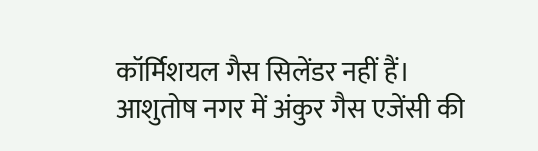कॉर्मिशयल गैस सिलेंडर नहीं हैं। आशुतोष नगर में अंकुर गैस एजेंसी की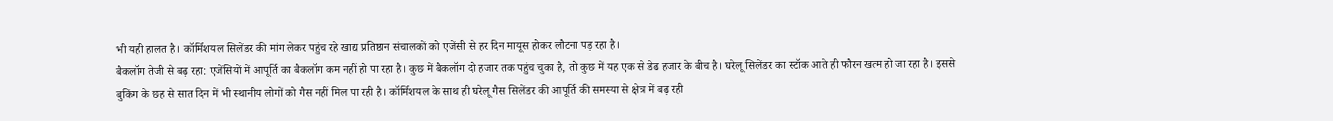भी यही हालत है। कॉर्मिशयल सिलेंडर की मांग लेकर पहुंच रहे खाद्य प्रतिष्ठान संचालकों को एजेंसी से हर दिन मायूस होकर लौटना पड़ रहा है।
बैकलॉग तेजी से बढ़ रहा: एजेंसियों में आपूर्ति का बैकलॉग कम नहीं हो पा रहा है। कुछ में बैकलॉग दो हजार तक पहुंच चुका है, तो कुछ में यह एक से डेढ हजार के बीच है। घरेलू सिलेंडर का स्टॉक आते ही फौरन खत्म हो जा रहा है। इससे बुकिंग के छह से सात दिन में भी स्थानीय लोगों को गैस नहीं मिल पा रही है। कॉर्मिशयल के साथ ही घरेलू गैस सिलेंडर की आपूर्ति की समस्या से क्षेत्र में बढ़ रही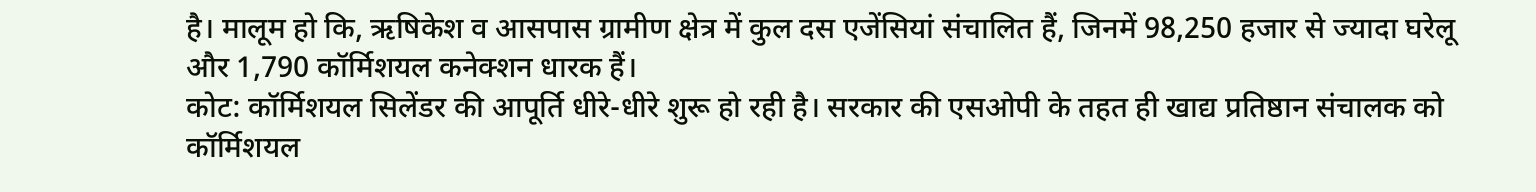है। मालूम हो कि, ऋषिकेश व आसपास ग्रामीण क्षेत्र में कुल दस एजेंसियां संचालित हैं, जिनमें 98,250 हजार से ज्यादा घरेलू और 1,790 कॉर्मिशयल कनेक्शन धारक हैं।
कोट: कॉर्मिशयल सिलेंडर की आपूर्ति धीरे-धीरे शुरू हो रही है। सरकार की एसओपी के तहत ही खाद्य प्रतिष्ठान संचालक को कॉर्मिशयल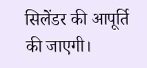सिलेंडर की आपूर्ति की जाएगी।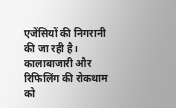एजेंसियों की निगरानी की जा रही है। कालाबाजारी और रिफिलिंग की रोकथाम को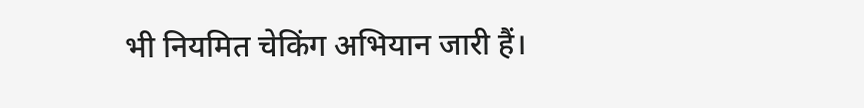भी नियमित चेकिंग अभियान जारी हैं।